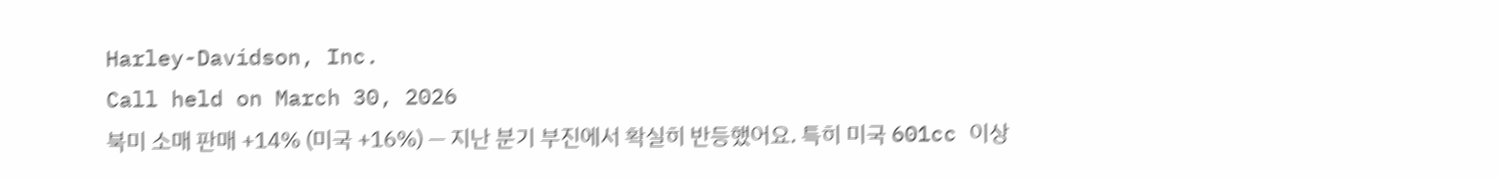Harley-Davidson, Inc.
Call held on March 30, 2026
북미 소매 판매 +14% (미국 +16%) — 지난 분기 부진에서 확실히 반등했어요. 특히 미국 601cc 이상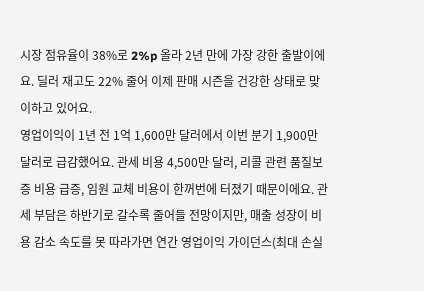시장 점유율이 38%로 2%p 올라 2년 만에 가장 강한 출발이에요. 딜러 재고도 22% 줄어 이제 판매 시즌을 건강한 상태로 맞이하고 있어요.
영업이익이 1년 전 1억 1,600만 달러에서 이번 분기 1,900만 달러로 급감했어요. 관세 비용 4,500만 달러, 리콜 관련 품질보증 비용 급증, 임원 교체 비용이 한꺼번에 터졌기 때문이에요. 관세 부담은 하반기로 갈수록 줄어들 전망이지만, 매출 성장이 비용 감소 속도를 못 따라가면 연간 영업이익 가이던스(최대 손실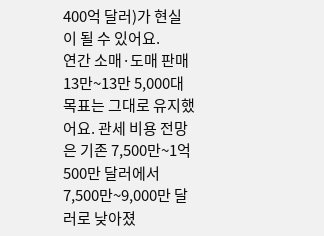400억 달러)가 현실이 될 수 있어요.
연간 소매·도매 판매 13만~13만 5,000대 목표는 그대로 유지했어요. 관세 비용 전망은 기존 7,500만~1억 500만 달러에서 7,500만~9,000만 달러로 낮아졌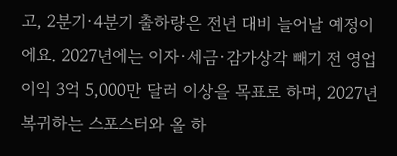고, 2분기·4분기 출하량은 전년 대비 늘어날 예정이에요. 2027년에는 이자·세금·감가상각 빼기 전 영업이익 3억 5,000만 달러 이상을 목표로 하며, 2027년 복귀하는 스포스터와 올 하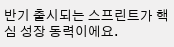반기 출시되는 스프린트가 핵심 성장 동력이에요.